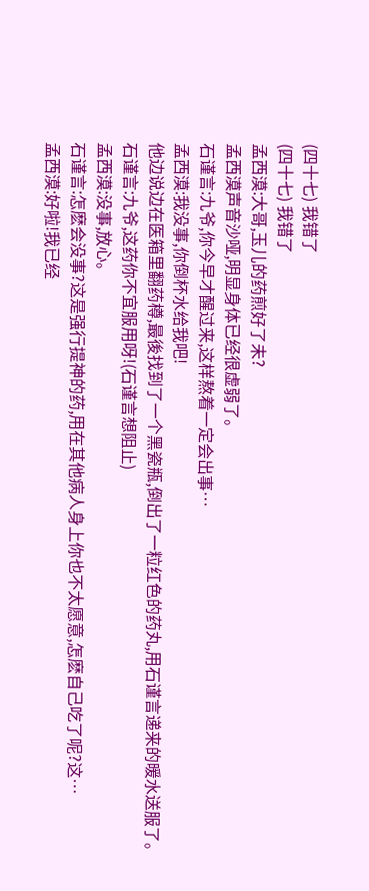(四十七) 我错了
(四十七) 我错了
孟西漠:大哥,玉儿的药煎好了未?
孟西漠声音沙哑,明显身体已经很虚弱了。
石谨言:九爷,你今早才醒过来,这样熬着一定会出事…
孟西漠:我没事,你倒杯水给我吧!
他边说边在医箱里翻药樽,最後找到了一个黑瓷瓶,倒出了一粒红色的药丸,用石谨言递来的暖水送服了。
石谨言:九爷,这药你不宜服用呀!(石谨言想阻止)
孟西漠:没事,放心。
石谨言:怎麽会没事?这是强行提神的药,用在其他病人身上你也不太愿意,怎麽自己吃了呢?这…
孟西漠:好啦!我已经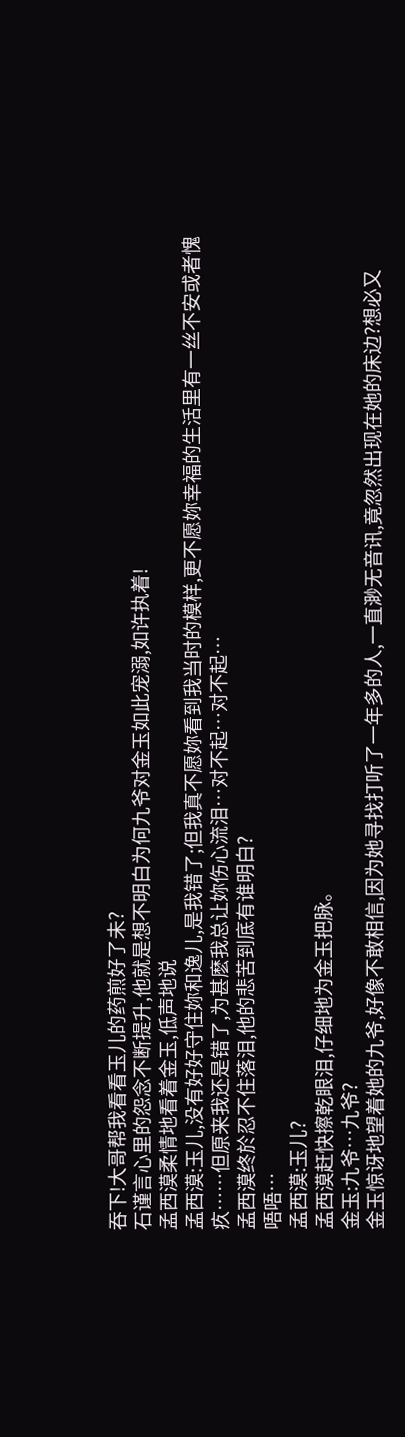吞下!大哥帮我看看玉儿的药煎好了未?
石谨言心里的怨念不断提升,他就是想不明白为何九爷对金玉如此宠溺,如许执着!
孟西漠柔情地看着金玉,低声地说
孟西漠:玉儿,没有好好守住妳和逸儿,是我错了;但我真不愿妳看到我当时的模样,更不愿妳幸福的生活里有一丝不安或者愧疚……但原来我还是错了,为甚麽我总让妳伤心流泪…对不起…对不起…
孟西漠终於忍不住落泪,他的悲苦到底有谁明白?
唔唔…
孟西漠:玉儿?
孟西漠赶快擦乾眼泪,仔细地为金玉把脉。
金玉:九爷…九爷?
金玉惊讶地望着她的九爷,好像不敢相信,因为她寻找打听了一年多的人,一直渺无音讯,竟忽然出现在她的床边?想必又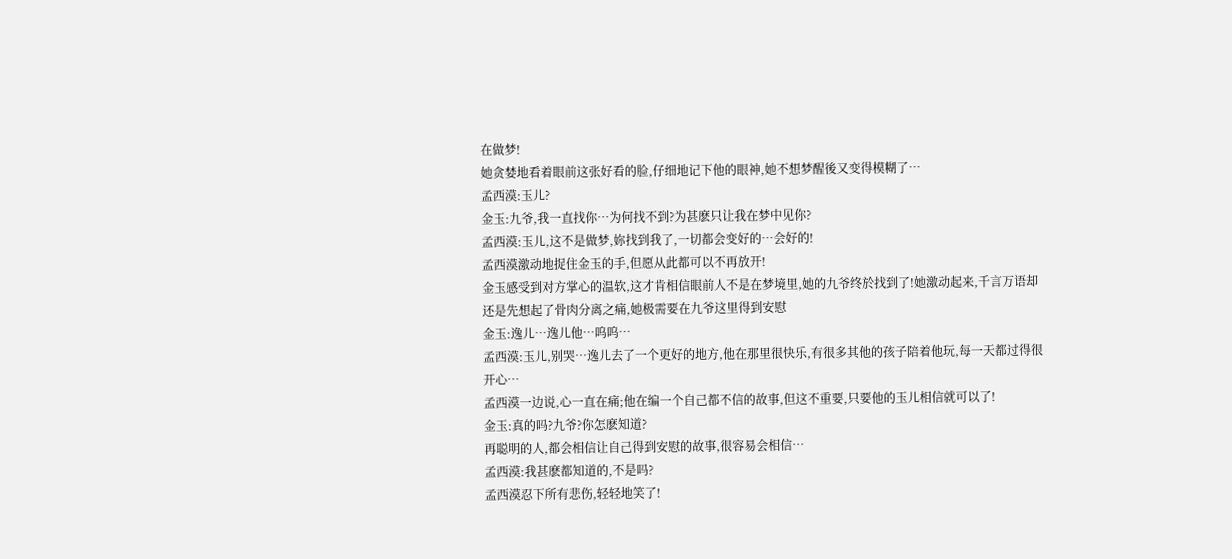在做梦!
她贪婪地看着眼前这张好看的脸,仔细地记下他的眼神,她不想梦醒後又变得模糊了…
孟西漠:玉儿?
金玉:九爷,我一直找你…为何找不到?为甚麽只让我在梦中见你?
孟西漠:玉儿,这不是做梦,妳找到我了,一切都会变好的…会好的!
孟西漠激动地捉住金玉的手,但愿从此都可以不再放开!
金玉感受到对方掌心的温软,这才肯相信眼前人不是在梦境里,她的九爷终於找到了!她激动起来,千言万语却还是先想起了骨肉分离之痛,她极需要在九爷这里得到安慰
金玉:逸儿…逸儿他…呜呜…
孟西漠:玉儿,别哭…逸儿去了一个更好的地方,他在那里很快乐,有很多其他的孩子陪着他玩,每一天都过得很开心…
孟西漠一边说,心一直在痛;他在编一个自己都不信的故事,但这不重要,只要他的玉儿相信就可以了!
金玉:真的吗?九爷?你怎麽知道?
再聪明的人,都会相信让自己得到安慰的故事,很容易会相信…
孟西漠:我甚麽都知道的,不是吗?
孟西漠忍下所有悲伤,轻轻地笑了!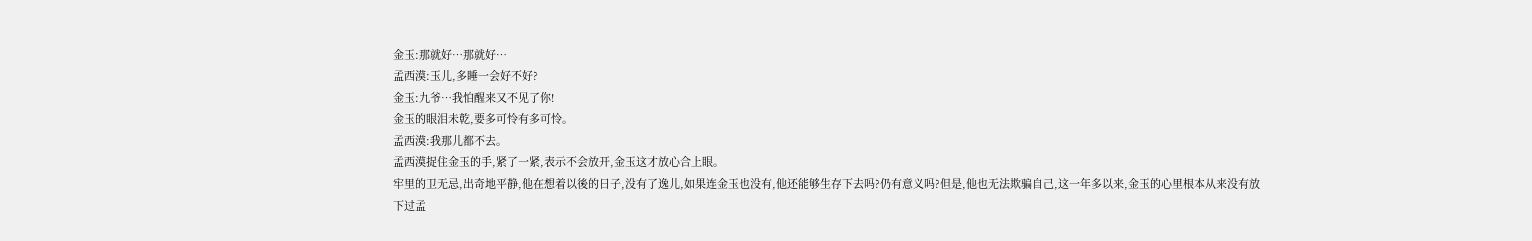金玉:那就好…那就好…
孟西漠:玉儿,多睡一会好不好?
金玉:九爷…我怕醒来又不见了你!
金玉的眼泪未乾,要多可怜有多可怜。
孟西漠:我那儿都不去。
孟西漠捉住金玉的手,紧了一紧,表示不会放开,金玉这才放心合上眼。
牢里的卫无忌,出奇地平静,他在想着以後的日子,没有了逸儿,如果连金玉也没有,他还能够生存下去吗?仍有意义吗?但是,他也无法欺骗自己,这一年多以来,金玉的心里根本从来没有放下过孟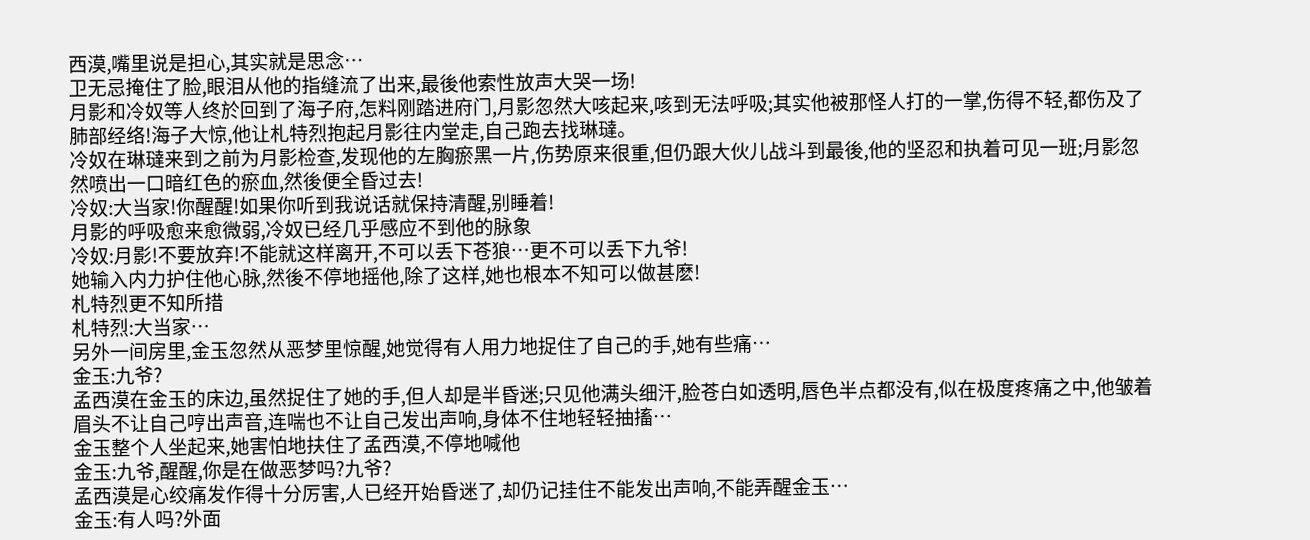西漠,嘴里说是担心,其实就是思念…
卫无忌掩住了脸,眼泪从他的指缝流了出来,最後他索性放声大哭一场!
月影和冷奴等人终於回到了海子府,怎料刚踏进府门,月影忽然大咳起来,咳到无法呼吸;其实他被那怪人打的一掌,伤得不轻,都伤及了肺部经络!海子大惊,他让札特烈抱起月影往内堂走,自己跑去找琳㼀。
冷奴在琳㼀来到之前为月影检查,发现他的左胸瘀黑一片,伤势原来很重,但仍跟大伙儿战斗到最後,他的坚忍和执着可见一班;月影忽然喷出一口暗红色的瘀血,然後便全昏过去!
冷奴:大当家!你醒醒!如果你听到我说话就保持清醒,别睡着!
月影的呼吸愈来愈微弱,冷奴已经几乎感应不到他的脉象
冷奴:月影!不要放弃!不能就这样离开,不可以丢下苍狼…更不可以丢下九爷!
她输入内力护住他心脉,然後不停地摇他,除了这样,她也根本不知可以做甚麽!
札特烈更不知所措
札特烈:大当家…
另外一间房里,金玉忽然从恶梦里惊醒,她觉得有人用力地捉住了自己的手,她有些痛…
金玉:九爷?
孟西漠在金玉的床边,虽然捉住了她的手,但人却是半昏迷;只见他满头细汗,脸苍白如透明,唇色半点都没有,似在极度疼痛之中,他皱着眉头不让自己哼出声音,连喘也不让自己发出声响,身体不住地轻轻抽搐…
金玉整个人坐起来,她害怕地扶住了孟西漠,不停地喊他
金玉:九爷,醒醒,你是在做恶梦吗?九爷?
孟西漠是心绞痛发作得十分厉害,人已经开始昏迷了,却仍记挂住不能发出声响,不能弄醒金玉…
金玉:有人吗?外面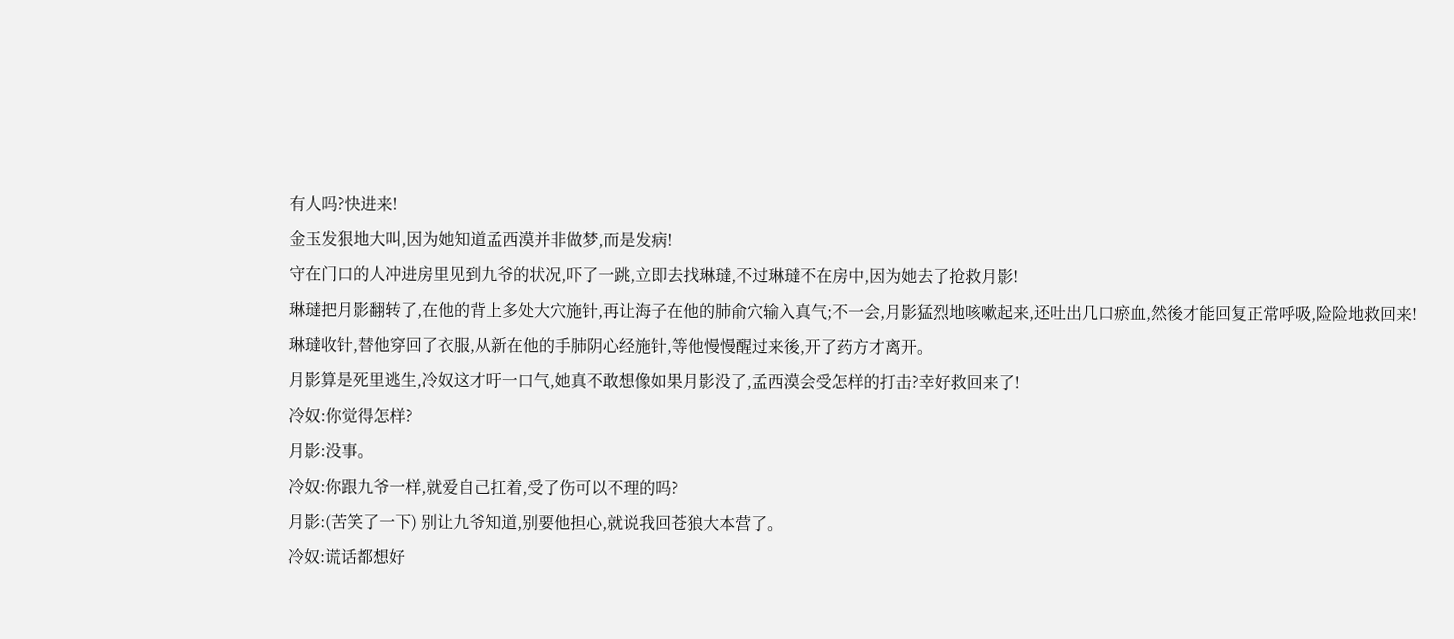有人吗?快进来!
金玉发狠地大叫,因为她知道孟西漠并非做梦,而是发病!
守在门口的人冲进房里见到九爷的状况,吓了一跳,立即去找琳㼀,不过琳㼀不在房中,因为她去了抢救月影!
琳㼀把月影翻转了,在他的背上多处大穴施针,再让海子在他的肺俞穴输入真气;不一会,月影猛烈地咳嗽起来,还吐出几口瘀血,然後才能回复正常呼吸,险险地救回来!
琳㼀收针,替他穿回了衣服,从新在他的手肺阴心经施针,等他慢慢醒过来後,开了药方才离开。
月影算是死里逃生,冷奴这才吁一口气,她真不敢想像如果月影没了,孟西漠会受怎样的打击?幸好救回来了!
冷奴:你觉得怎样?
月影:没事。
冷奴:你跟九爷一样,就爱自己扛着,受了伤可以不理的吗?
月影:(苦笑了一下) 别让九爷知道,别要他担心,就说我回苍狼大本营了。
冷奴:谎话都想好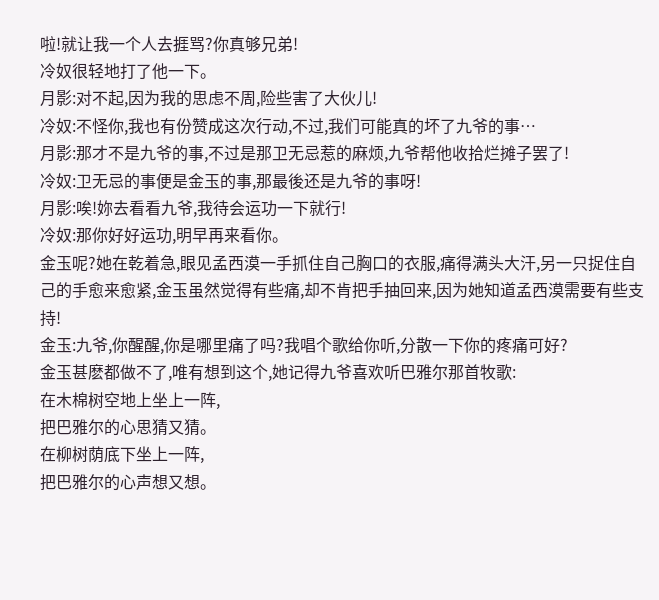啦!就让我一个人去捱骂?你真够兄弟!
冷奴很轻地打了他一下。
月影:对不起,因为我的思虑不周,险些害了大伙儿!
冷奴:不怪你,我也有份赞成这次行动,不过,我们可能真的坏了九爷的事…
月影:那才不是九爷的事,不过是那卫无忌惹的麻烦,九爷帮他收拾烂摊子罢了!
冷奴:卫无忌的事便是金玉的事,那最後还是九爷的事呀!
月影:唉!妳去看看九爷,我待会运功一下就行!
冷奴:那你好好运功,明早再来看你。
金玉呢?她在乾着急,眼见孟西漠一手抓住自己胸口的衣服,痛得满头大汗,另一只捉住自己的手愈来愈紧,金玉虽然觉得有些痛,却不肯把手抽回来,因为她知道孟西漠需要有些支持!
金玉:九爷,你醒醒,你是哪里痛了吗?我唱个歌给你听,分散一下你的疼痛可好?
金玉甚麽都做不了,唯有想到这个,她记得九爷喜欢听巴雅尔那首牧歌:
在木棉树空地上坐上一阵,
把巴雅尔的心思猜又猜。
在柳树荫底下坐上一阵,
把巴雅尔的心声想又想。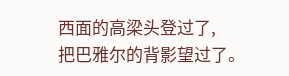西面的高梁头登过了,
把巴雅尔的背影望过了。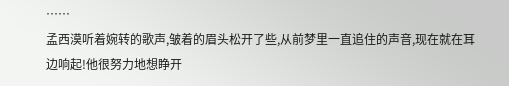……
孟西漠听着婉转的歌声,皱着的眉头松开了些,从前梦里一直追住的声音,现在就在耳边响起!他很努力地想睁开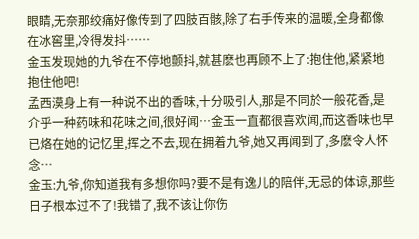眼睛,无奈那绞痛好像传到了四肢百骸,除了右手传来的温暖,全身都像在冰窖里,冷得发抖……
金玉发现她的九爷在不停地颤抖,就甚麽也再顾不上了:抱住他,紧紧地抱住他吧!
孟西漠身上有一种说不出的香味,十分吸引人,那是不同於一般花香,是介乎一种药味和花味之间,很好闻…金玉一直都很喜欢闻,而这香味也早已烙在她的记忆里,挥之不去,现在拥着九爷,她又再闻到了,多麽令人怀念…
金玉:九爷,你知道我有多想你吗?要不是有逸儿的陪伴,无忌的体谅,那些日子根本过不了!我错了,我不该让你伤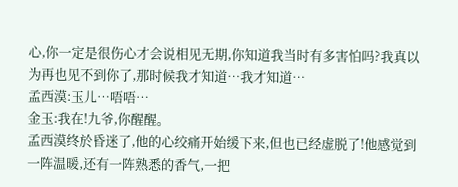心,你一定是很伤心才会说相见无期,你知道我当时有多害怕吗?我真以为再也见不到你了,那时候我才知道…我才知道…
孟西漠:玉儿…唔唔…
金玉:我在!九爷,你醒醒。
孟西漠终於昏迷了,他的心绞痛开始缓下来,但也已经虚脱了!他感觉到一阵温暖,还有一阵熟悉的香气,一把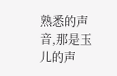熟悉的声音,那是玉儿的声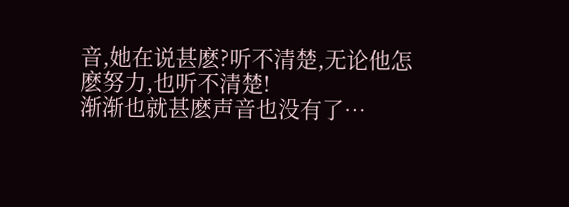音,她在说甚麽?听不清楚,无论他怎麽努力,也听不清楚!
渐渐也就甚麽声音也没有了…